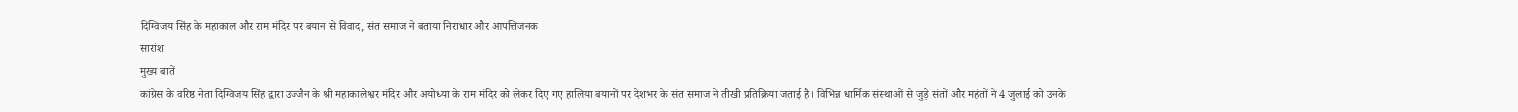दिग्विजय सिंह के महाकाल और राम मंदिर पर बयान से विवाद, संत समाज ने बताया निराधार और आपत्तिजनक
सारांश
मुख्य बातें
कांग्रेस के वरिष्ठ नेता दिग्विजय सिंह द्वारा उज्जैन के श्री महाकालेश्वर मंदिर और अयोध्या के राम मंदिर को लेकर दिए गए हालिया बयानों पर देशभर के संत समाज ने तीखी प्रतिक्रिया जताई है। विभिन्न धार्मिक संस्थाओं से जुड़े संतों और महंतों ने 4 जुलाई को उनके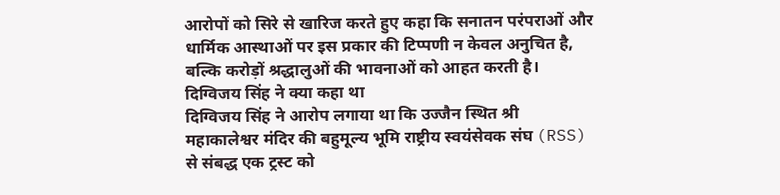आरोपों को सिरे से खारिज करते हुए कहा कि सनातन परंपराओं और धार्मिक आस्थाओं पर इस प्रकार की टिप्पणी न केवल अनुचित है, बल्कि करोड़ों श्रद्धालुओं की भावनाओं को आहत करती है।
दिग्विजय सिंह ने क्या कहा था
दिग्विजय सिंह ने आरोप लगाया था कि उज्जैन स्थित श्री महाकालेश्वर मंदिर की बहुमूल्य भूमि राष्ट्रीय स्वयंसेवक संघ (RSS) से संबद्ध एक ट्रस्ट को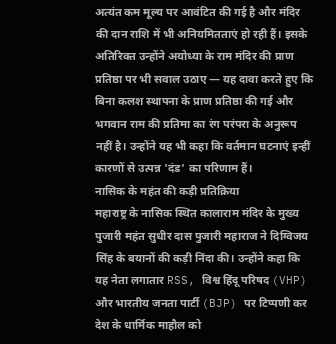अत्यंत कम मूल्य पर आवंटित की गई है और मंदिर की दान राशि में भी अनियमितताएं हो रही हैं। इसके अतिरिक्त उन्होंने अयोध्या के राम मंदिर की प्राण प्रतिष्ठा पर भी सवाल उठाए — यह दावा करते हुए कि बिना कलश स्थापना के प्राण प्रतिष्ठा की गई और भगवान राम की प्रतिमा का रंग परंपरा के अनुरूप नहीं है। उन्होंने यह भी कहा कि वर्तमान घटनाएं इन्हीं कारणों से उत्पन्न 'दंड' का परिणाम हैं।
नासिक के महंत की कड़ी प्रतिक्रिया
महाराष्ट्र के नासिक स्थित कालाराम मंदिर के मुख्य पुजारी महंत सुधीर दास पुजारी महाराज ने दिग्विजय सिंह के बयानों की कड़ी निंदा की। उन्होंने कहा कि यह नेता लगातार RSS, विश्व हिंदू परिषद (VHP) और भारतीय जनता पार्टी (BJP) पर टिप्पणी कर देश के धार्मिक माहौल को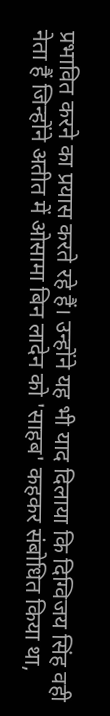प्रभावित करने का प्रयास करते रहे हैं। उन्होंने यह भी याद दिलाया कि दिग्विजय सिंह वही नेता हैं जिन्होंने अतीत में ओसामा बिन लादेन को 'साहब' कहकर संबोधित किया था,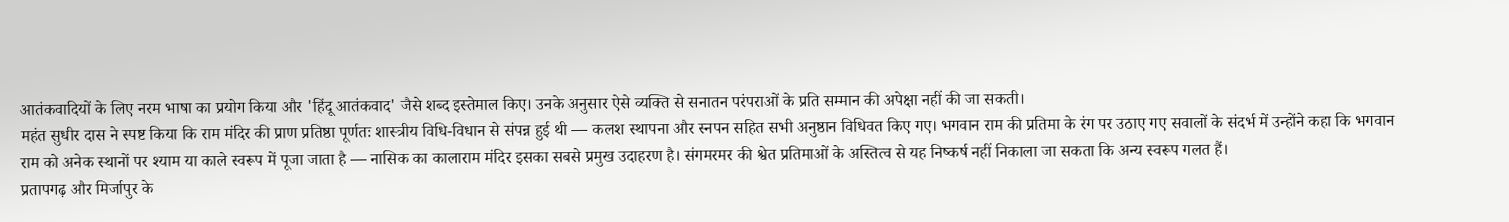आतंकवादियों के लिए नरम भाषा का प्रयोग किया और 'हिंदू आतंकवाद' जैसे शब्द इस्तेमाल किए। उनके अनुसार ऐसे व्यक्ति से सनातन परंपराओं के प्रति सम्मान की अपेक्षा नहीं की जा सकती।
महंत सुधीर दास ने स्पष्ट किया कि राम मंदिर की प्राण प्रतिष्ठा पूर्णतः शास्त्रीय विधि-विधान से संपन्न हुई थी — कलश स्थापना और स्नपन सहित सभी अनुष्ठान विधिवत किए गए। भगवान राम की प्रतिमा के रंग पर उठाए गए सवालों के संदर्भ में उन्होंने कहा कि भगवान राम को अनेक स्थानों पर श्याम या काले स्वरूप में पूजा जाता है — नासिक का कालाराम मंदिर इसका सबसे प्रमुख उदाहरण है। संगमरमर की श्वेत प्रतिमाओं के अस्तित्व से यह निष्कर्ष नहीं निकाला जा सकता कि अन्य स्वरूप गलत हैं।
प्रतापगढ़ और मिर्जापुर के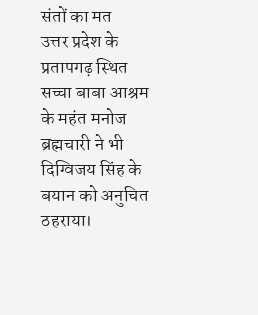संतों का मत
उत्तर प्रदेश के प्रतापगढ़ स्थित सच्चा बाबा आश्रम के महंत मनोज ब्रह्मचारी ने भी दिग्विजय सिंह के बयान को अनुचित ठहराया।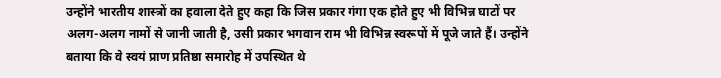उन्होंने भारतीय शास्त्रों का हवाला देते हुए कहा कि जिस प्रकार गंगा एक होते हुए भी विभिन्न घाटों पर अलग-अलग नामों से जानी जाती है, उसी प्रकार भगवान राम भी विभिन्न स्वरूपों में पूजे जाते हैं। उन्होंने बताया कि वे स्वयं प्राण प्रतिष्ठा समारोह में उपस्थित थे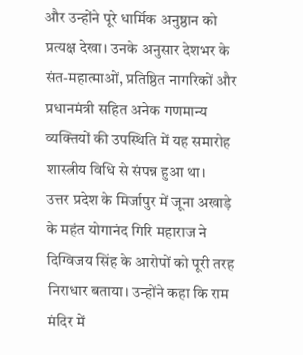और उन्होंने पूरे धार्मिक अनुष्ठान को प्रत्यक्ष देखा। उनके अनुसार देशभर के संत-महात्माओं, प्रतिष्ठित नागरिकों और प्रधानमंत्री सहित अनेक गणमान्य व्यक्तियों की उपस्थिति में यह समारोह शास्त्रीय विधि से संपन्न हुआ था।
उत्तर प्रदेश के मिर्जापुर में जूना अखाड़े के महंत योगानंद गिरि महाराज ने दिग्विजय सिंह के आरोपों को पूरी तरह निराधार बताया। उन्होंने कहा कि राम मंदिर में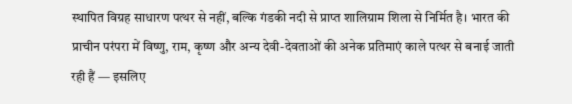स्थापित विग्रह साधारण पत्थर से नहीं, बल्कि गंडकी नदी से प्राप्त शालिग्राम शिला से निर्मित है। भारत की प्राचीन परंपरा में विष्णु, राम, कृष्ण और अन्य देवी-देवताओं की अनेक प्रतिमाएं काले पत्थर से बनाई जाती रही हैं — इसलिए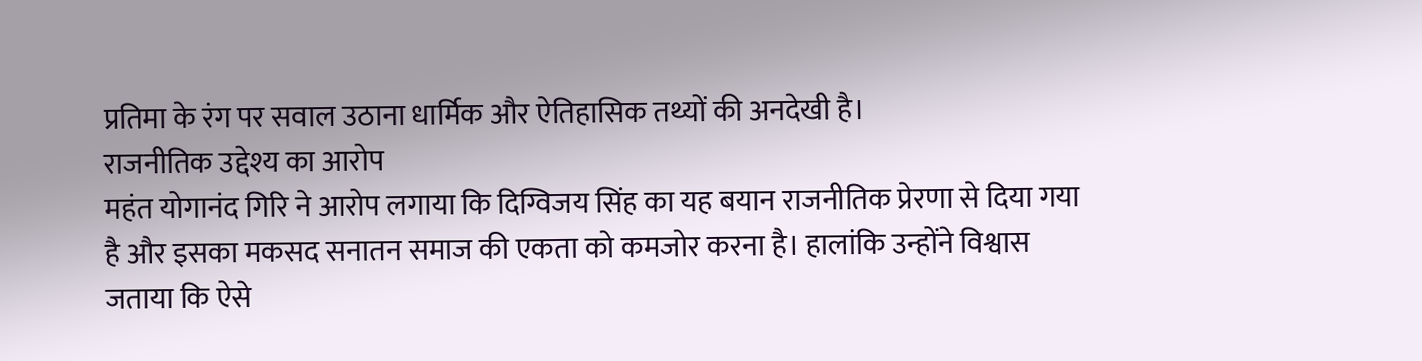प्रतिमा के रंग पर सवाल उठाना धार्मिक और ऐतिहासिक तथ्यों की अनदेखी है।
राजनीतिक उद्देश्य का आरोप
महंत योगानंद गिरि ने आरोप लगाया कि दिग्विजय सिंह का यह बयान राजनीतिक प्रेरणा से दिया गया है और इसका मकसद सनातन समाज की एकता को कमजोर करना है। हालांकि उन्होंने विश्वास जताया कि ऐसे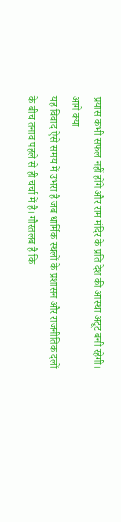प्रयास कभी सफल नहीं होंगे और राम मंदिर के प्रति देश की आस्था अटूट बनी रहेगी।
आगे क्या
यह विवाद ऐसे समय में उभरा है जब धार्मिक स्थलों के प्रशासन और राजनीतिक दलों के बीच तनाव पहले से ही चर्चा में है। गौरतलब है कि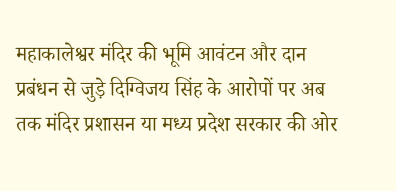महाकालेश्वर मंदिर की भूमि आवंटन और दान प्रबंधन से जुड़े दिग्विजय सिंह के आरोपों पर अब तक मंदिर प्रशासन या मध्य प्रदेश सरकार की ओर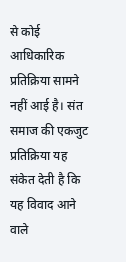से कोई आधिकारिक प्रतिक्रिया सामने नहीं आई है। संत समाज की एकजुट प्रतिक्रिया यह संकेत देती है कि यह विवाद आने वाले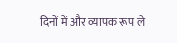दिनों में और व्यापक रूप ले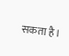सकता है।